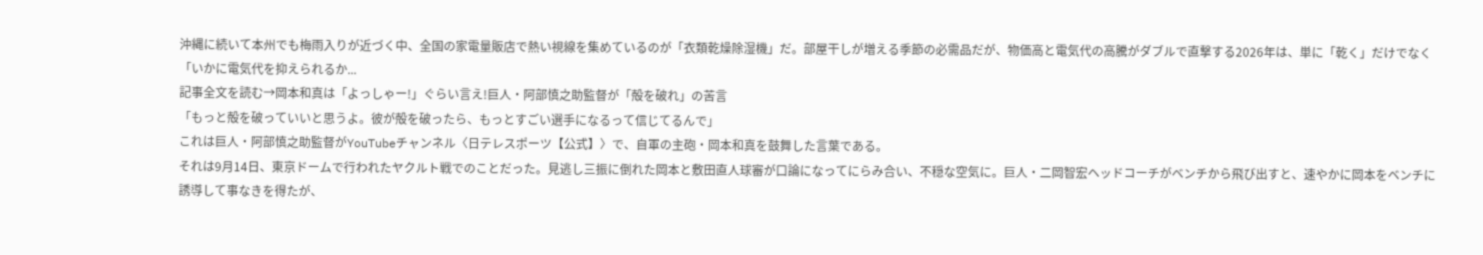沖縄に続いて本州でも梅雨入りが近づく中、全国の家電量販店で熱い視線を集めているのが「衣類乾燥除湿機」だ。部屋干しが増える季節の必需品だが、物価高と電気代の高騰がダブルで直撃する2026年は、単に「乾く」だけでなく「いかに電気代を抑えられるか...
記事全文を読む→岡本和真は「よっしゃー!」ぐらい言え!巨人・阿部慎之助監督が「殻を破れ」の苦言
「もっと殻を破っていいと思うよ。彼が殻を破ったら、もっとすごい選手になるって信じてるんで」
これは巨人・阿部慎之助監督がYouTubeチャンネル〈日テレスポーツ【公式】〉で、自軍の主砲・岡本和真を鼓舞した言葉である。
それは9月14日、東京ドームで行われたヤクルト戦でのことだった。見逃し三振に倒れた岡本と敷田直人球審が口論になってにらみ合い、不穏な空気に。巨人・二岡智宏ヘッドコーチがベンチから飛び出すと、速やかに岡本をベンチに誘導して事なきを得たが、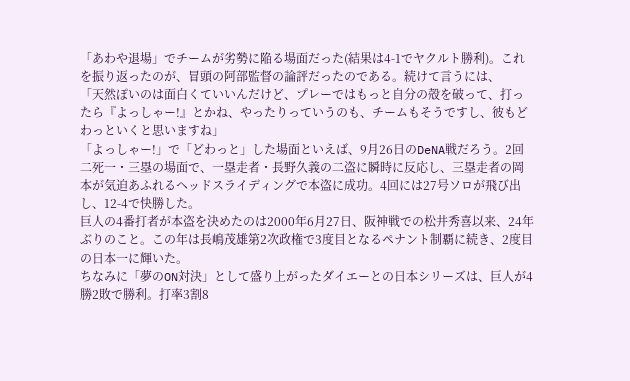「あわや退場」でチームが劣勢に陥る場面だった(結果は4-1でヤクルト勝利)。これを振り返ったのが、冒頭の阿部監督の論評だったのである。続けて言うには、
「天然ぽいのは面白くていいんだけど、プレーではもっと自分の殻を破って、打ったら『よっしゃー!』とかね、やったりっていうのも、チームもそうですし、彼もどわっといくと思いますね」
「よっしゃー!」で「どわっと」した場面といえば、9月26日のDeNA戦だろう。2回二死一・三塁の場面で、一塁走者・長野久義の二盗に瞬時に反応し、三塁走者の岡本が気迫あふれるヘッドスライディングで本盗に成功。4回には27号ソロが飛び出し、12-4で快勝した。
巨人の4番打者が本盗を決めたのは2000年6月27日、阪神戦での松井秀喜以来、24年ぶりのこと。この年は長嶋茂雄第2次政権で3度目となるペナント制覇に続き、2度目の日本一に輝いた。
ちなみに「夢のON対決」として盛り上がったダイエーとの日本シリーズは、巨人が4勝2敗で勝利。打率3割8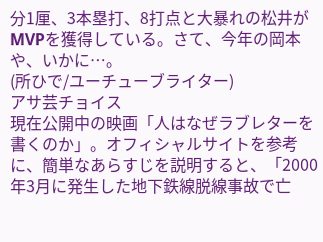分1厘、3本塁打、8打点と大暴れの松井がMVPを獲得している。さて、今年の岡本や、いかに…。
(所ひで/ユーチューブライター)
アサ芸チョイス
現在公開中の映画「人はなぜラブレターを書くのか」。オフィシャルサイトを参考に、簡単なあらすじを説明すると、「2000年3月に発生した地下鉄線脱線事故で亡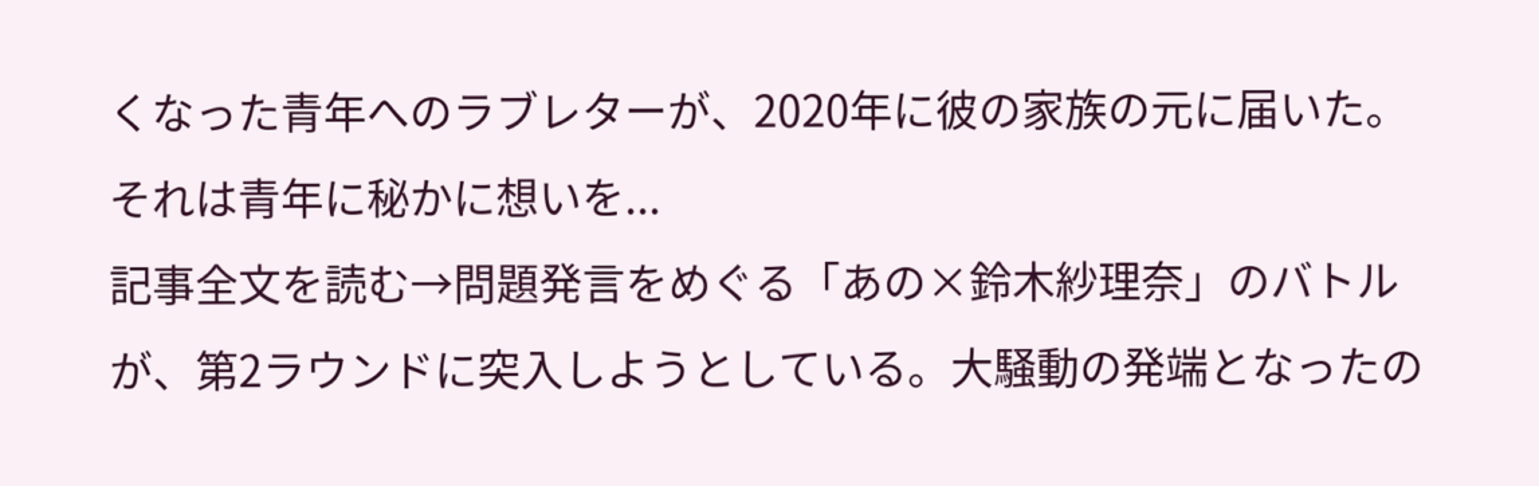くなった青年へのラブレターが、2020年に彼の家族の元に届いた。それは青年に秘かに想いを...
記事全文を読む→問題発言をめぐる「あの×鈴木紗理奈」のバトルが、第2ラウンドに突入しようとしている。大騒動の発端となったの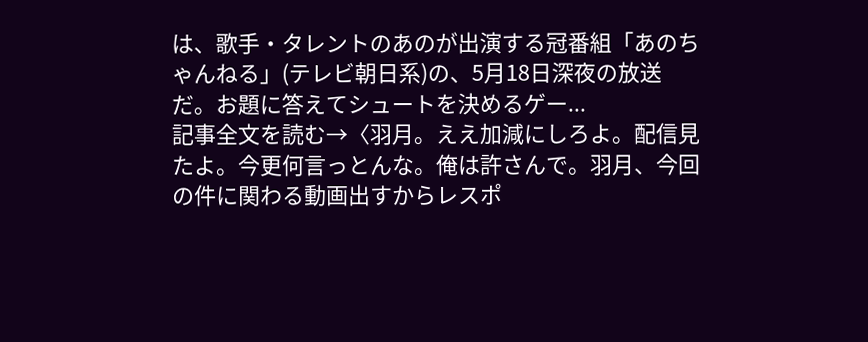は、歌手・タレントのあのが出演する冠番組「あのちゃんねる」(テレビ朝日系)の、5月18日深夜の放送だ。お題に答えてシュートを決めるゲー...
記事全文を読む→〈羽月。ええ加減にしろよ。配信見たよ。今更何言っとんな。俺は許さんで。羽月、今回の件に関わる動画出すからレスポ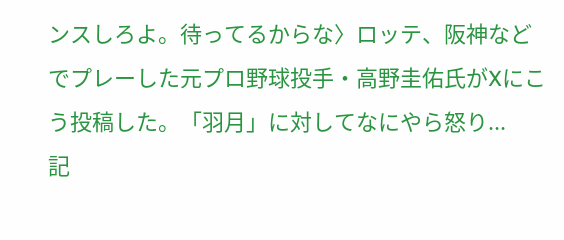ンスしろよ。待ってるからな〉ロッテ、阪神などでプレーした元プロ野球投手・高野圭佑氏がXにこう投稿した。「羽月」に対してなにやら怒り...
記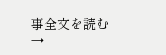事全文を読む→